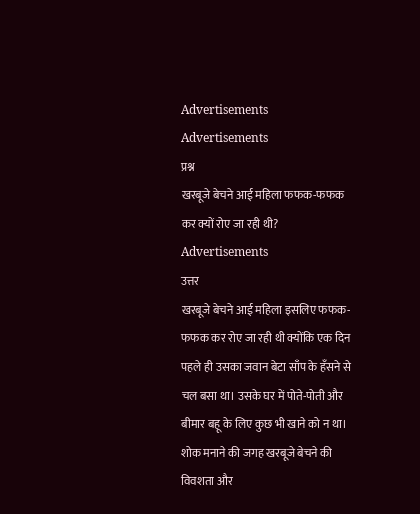Advertisements
Advertisements
प्रश्न
खरबूजे बेचने आई महिला फफक-फफक कर क्यों रोए जा रही थी?
Advertisements
उत्तर
खरबूजे बेचने आई महिला इसलिए फफक-फफक कर रोए जा रही थी क्योंकि एक दिन पहले ही उसका जवान बेटा साँप के हँसने से चल बसा था। उसके घर में पोते-पोती और बीमार बहू के लिए कुछ भी खाने को न था। शोक मनाने की जगह खरबूजे बेचने की विवशता और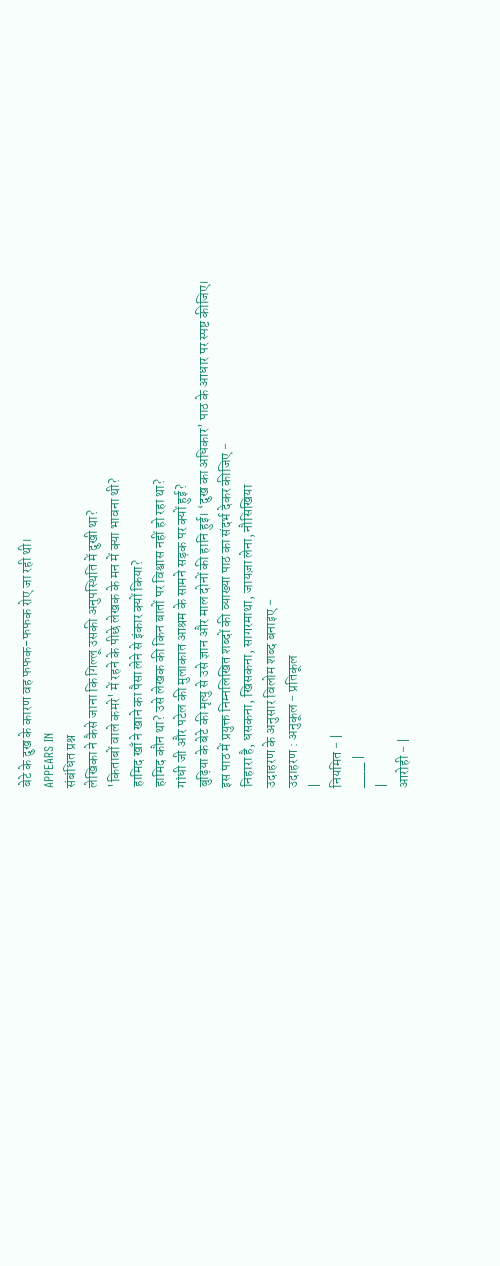बेटे के दुख के कारण वह फफक-फफक रोए जा रही थी।
APPEARS IN
संबंधित प्रश्न
लेखिका ने कैसे जाना कि गिल्लू उसकी अनुपस्थिति में दुखी था?
'किताबों वाले कमरे' में रहने के पीछे लेखक के मन में क्या भावना थी?
हामिद खाँ ने खाने का पैसा लेने से इंकार क्यों किया?
हामिद कौन था? उसे लेखक की किन बातों पर विश्वास नहीं हो रहा था?
गांधी जी और पटेल की मुलाकात आश्रम के सामने सड़क पर क्यों हुई?
बुढ़िया के बेटे की मृत्यु से उसे ज्ञान और माल दोनों की हानि हुई। ‘दुख का अधिकार’ पाठ के आधार पर स्पष्ट कीजिए।
इस पाठ में प्रयुक्त निम्नलिखित शब्दों की व्याख्या पाठ का संदर्भ देकर कीजिए −
निहारा है, धसकना, खिसकना, सागरमाथा, जायज़ा लेना, नौसिखिया
उदाहरण के अनुसार विलोम शब्द बनाइए −
उदाहरण : अनुकूल − प्रतिकूल
|
नियमित − |
___ |
|
आरोही − |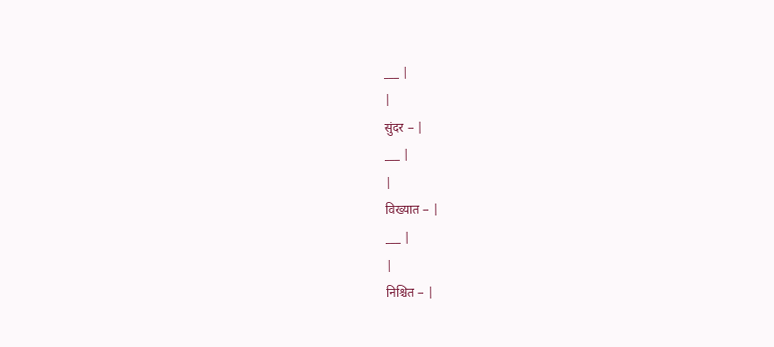___ |
|
सुंदर − |
___ |
|
विख्यात − |
___ |
|
निश्चित − |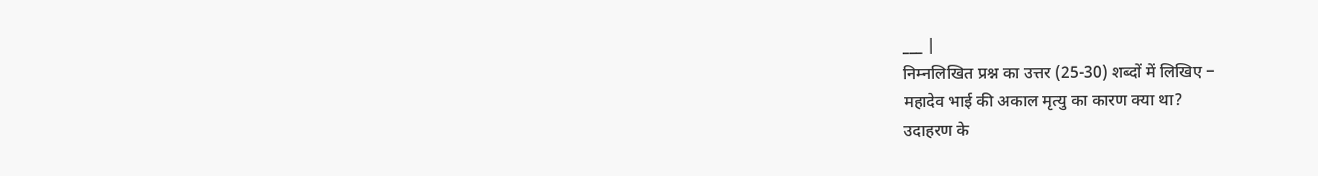___ |
निम्नलिखित प्रश्न का उत्तर (25-30) शब्दों में लिखिए −
महादेव भाई की अकाल मृत्यु का कारण क्या था?
उदाहरण के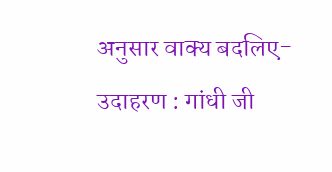अनुसार वाक्य बदलिए-
उदाहरण : गांधी जी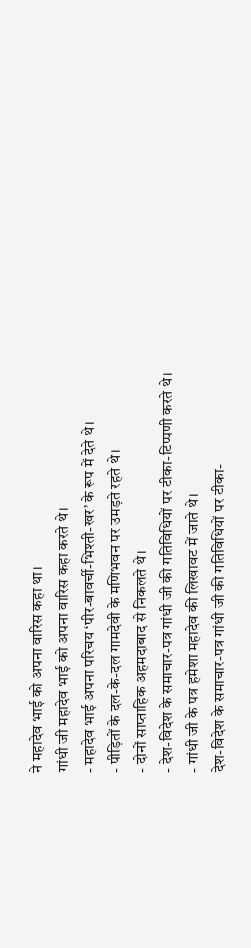ने महादेव भाई को अपना वारिस कहा था।
गांधी जी महादेव भाई को अपना वारिस कहा करते थे।
- महादेव भाई अपना परिचय ‘पीर-बावर्ची-भिश्ती-खर’ के रूप में देते थे।
- पीड़ितों के दल-के-दल गामदेवी के मणिभवन पर उमड़ते रहते थे।
- दोनों साप्ताहिक अहमदाबाद से निकलते थे।
- देश-विदेश के समाचार-पत्र गांधी जी की गतिविधियों पर टीका-टिप्पणी करते थे।
- गांधी जी के पत्र हमेशा महादेव की लिखावट में जाते थे।
देश-विदेश के समाचार-पत्र गांधी जी की गतिविधियों पर टीका-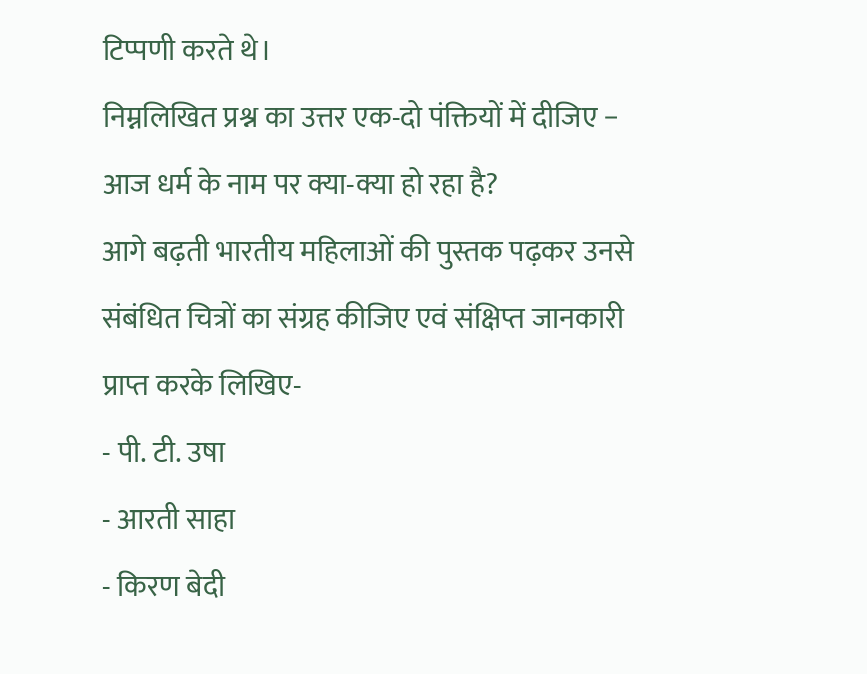टिप्पणी करते थे।
निम्नलिखित प्रश्न का उत्तर एक-दो पंक्तियों में दीजिए −
आज धर्म के नाम पर क्या-क्या हो रहा है?
आगे बढ़ती भारतीय महिलाओं की पुस्तक पढ़कर उनसे संबंधित चित्रों का संग्रह कीजिए एवं संक्षिप्त जानकारी प्राप्त करके लिखिए-
- पी. टी. उषा
- आरती साहा
- किरण बेदी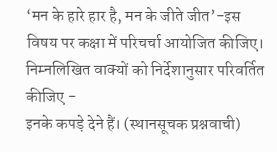‘मन के हारे हार है, मन के जीते जीत’-इस विषय पर कक्षा में परिचर्चा आयोजित कीजिए।
निम्नलिखित वाक्यों को निर्देशानुसार परिवर्तित कीजिए -
इनके कपड़े देने हैं। (स्थानसूचक प्रश्नवाची)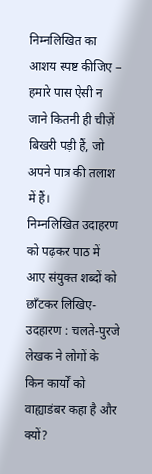निम्नलिखित का आशय स्पष्ट कीजिए −
हमारे पास ऐसी न जाने कितनी ही चीज़ें बिखरी पड़ी हैं, जो अपने पात्र की तलाश में हैं।
निम्नलिखित उदाहरण को पढ़कर पाठ में आए संयुक्त शब्दों को छाँटकर लिखिए-
उदहारण : चलते-पुरजे
लेखक ने लोगों के किन कार्यों को वाह्याडंबर कहा है और क्यों?